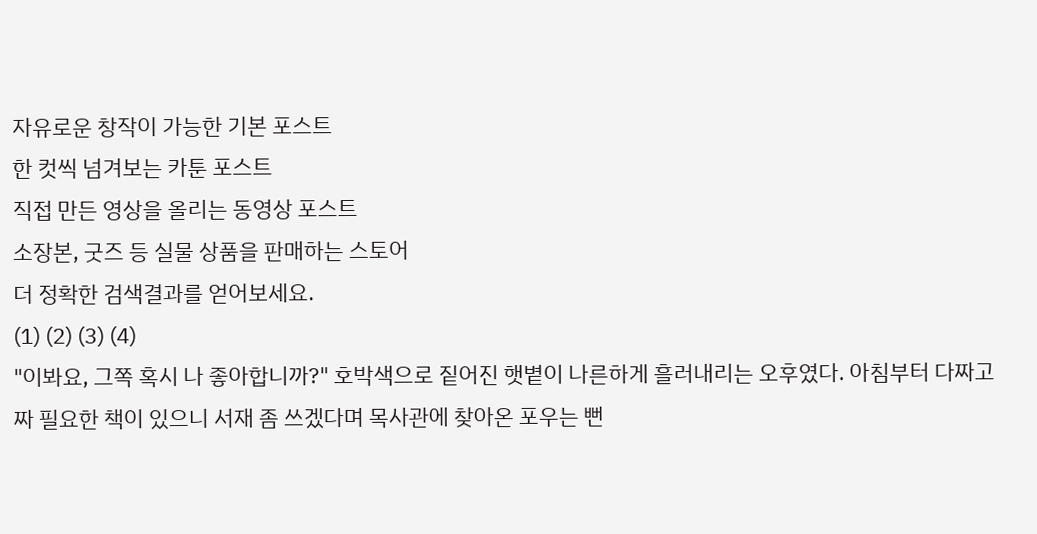자유로운 창작이 가능한 기본 포스트
한 컷씩 넘겨보는 카툰 포스트
직접 만든 영상을 올리는 동영상 포스트
소장본, 굿즈 등 실물 상품을 판매하는 스토어
더 정확한 검색결과를 얻어보세요.
(1) (2) (3) (4)
"이봐요, 그쪽 혹시 나 좋아합니까?" 호박색으로 짙어진 햇볕이 나른하게 흘러내리는 오후였다. 아침부터 다짜고짜 필요한 책이 있으니 서재 좀 쓰겠다며 목사관에 찾아온 포우는 뻔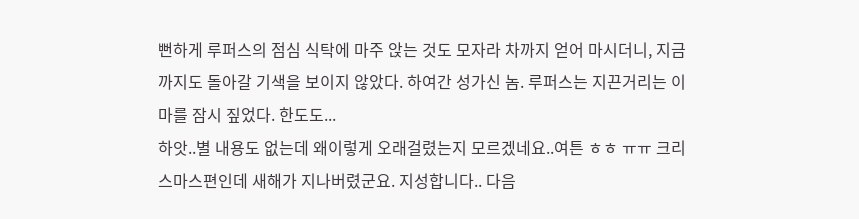뻔하게 루퍼스의 점심 식탁에 마주 앉는 것도 모자라 차까지 얻어 마시더니, 지금까지도 돌아갈 기색을 보이지 않았다. 하여간 성가신 놈. 루퍼스는 지끈거리는 이마를 잠시 짚었다. 한도도...
하앗..별 내용도 없는데 왜이렇게 오래걸렸는지 모르겠네요..여튼 ㅎㅎ ㅠㅠ 크리스마스편인데 새해가 지나버렸군요. 지성합니다.. 다음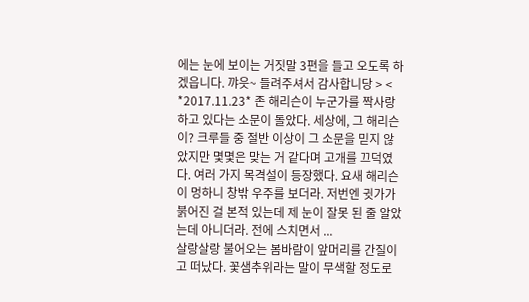에는 눈에 보이는 거짓말 3편을 들고 오도록 하겠읍니다. 꺄읏~ 들려주셔서 감사합니당 > <
*2017.11.23* 존 해리슨이 누군가를 짝사랑하고 있다는 소문이 돌았다. 세상에, 그 해리슨이? 크루들 중 절반 이상이 그 소문을 믿지 않았지만 몇몇은 맞는 거 같다며 고개를 끄덕였다. 여러 가지 목격설이 등장했다. 요새 해리슨이 멍하니 창밖 우주를 보더라. 저번엔 귓가가 붉어진 걸 본적 있는데 제 눈이 잘못 된 줄 알았는데 아니더라. 전에 스치면서 ...
살랑살랑 불어오는 봄바람이 앞머리를 간질이고 떠났다. 꽃샘추위라는 말이 무색할 정도로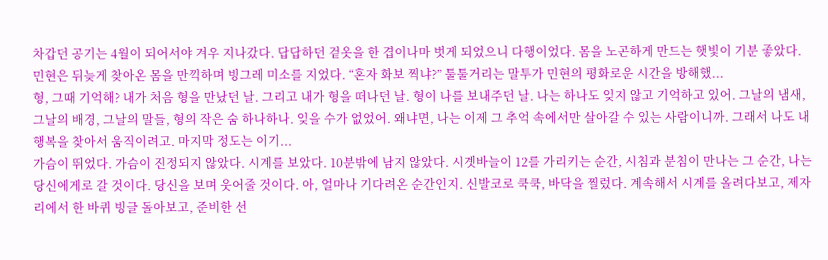차갑던 공기는 4월이 되어서야 겨우 지나갔다. 답답하던 겉옷을 한 겹이나마 벗게 되었으니 다행이었다. 몸을 노곤하게 만드는 햇빛이 기분 좋았다. 민현은 뒤늦게 찾아온 몸을 만끽하며 빙그레 미소를 지었다. “혼자 화보 찍냐?” 툴툴거리는 말투가 민현의 평화로운 시간을 방해했...
형, 그때 기억해? 내가 처음 형을 만났던 날. 그리고 내가 형을 떠나던 날. 형이 나를 보내주던 날. 나는 하나도 잊지 않고 기억하고 있어. 그날의 냄새, 그날의 배경, 그날의 말들, 형의 작은 숨 하나하나. 잊을 수가 없었어. 왜냐면, 나는 이제 그 추억 속에서만 살아갈 수 있는 사람이니까. 그래서 나도 내 행복을 찾아서 움직이려고. 마지막 정도는 이기...
가슴이 뛰었다. 가슴이 진정되지 않았다. 시계를 보았다. 10분밖에 남지 않았다. 시곗바늘이 12를 가리키는 순간, 시침과 분침이 만나는 그 순간, 나는 당신에게로 갈 것이다. 당신을 보며 웃어줄 것이다. 아, 얼마나 기다려온 순간인지. 신발코로 쿡쿡, 바닥을 찔렀다. 계속해서 시계를 올려다보고, 제자리에서 한 바퀴 빙글 돌아보고, 준비한 선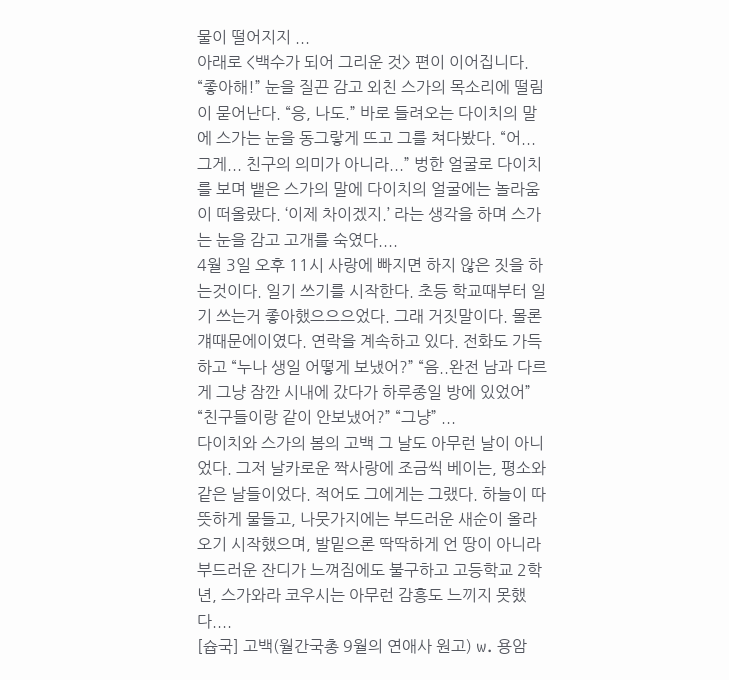물이 떨어지지 ...
아래로 <백수가 되어 그리운 것> 편이 이어집니다.
“좋아해!” 눈을 질끈 감고 외친 스가의 목소리에 떨림이 묻어난다. “응, 나도.” 바로 들려오는 다이치의 말에 스가는 눈을 동그랗게 뜨고 그를 쳐다봤다. “어... 그게... 친구의 의미가 아니라...” 벙한 얼굴로 다이치를 보며 뱉은 스가의 말에 다이치의 얼굴에는 놀라움이 떠올랐다. ‘이제 차이겠지.’ 라는 생각을 하며 스가는 눈을 감고 고개를 숙였다....
4월 3일 오후 11시 사랑에 빠지면 하지 않은 짓을 하는것이다. 일기 쓰기를 시작한다. 초등 학교때부터 일기 쓰는거 좋아했으으으었다. 그래 거짓말이다. 몰론 걔때문에이였다. 연락을 계속하고 있다. 전화도 가득하고 “누나 생일 어떻게 보냈어?” “음..완전 남과 다르게 그냥 잠깐 시내에 갔다가 하루종일 방에 있었어” “친구들이랑 같이 안보냈어?” “그냥” ...
다이치와 스가의 봄의 고백 그 날도 아무런 날이 아니었다. 그저 날카로운 짝사랑에 조금씩 베이는, 평소와 같은 날들이었다. 적어도 그에게는 그랬다. 하늘이 따뜻하게 물들고, 나뭇가지에는 부드러운 새순이 올라오기 시작했으며, 발밑으론 딱딱하게 언 땅이 아니라 부드러운 잔디가 느껴짐에도 불구하고 고등학교 2학년, 스가와라 코우시는 아무런 감흥도 느끼지 못했다....
[슙국] 고백(월간국총 9월의 연애사 원고) w. 용암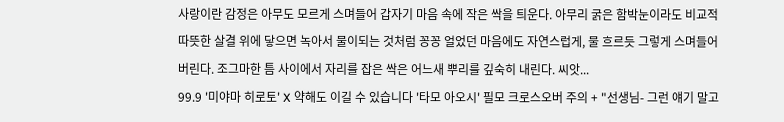사랑이란 감정은 아무도 모르게 스며들어 갑자기 마음 속에 작은 싹을 틔운다. 아무리 굵은 함박눈이라도 비교적 따뜻한 살결 위에 닿으면 녹아서 물이되는 것처럼 꽁꽁 얼었던 마음에도 자연스럽게, 물 흐르듯 그렇게 스며들어버린다. 조그마한 틈 사이에서 자리를 잡은 싹은 어느새 뿌리를 깊숙히 내린다. 씨앗...
99.9 '미야마 히로토' X 약해도 이길 수 있습니다 '타모 아오시' 필모 크로스오버 주의 + "선생님- 그런 얘기 말고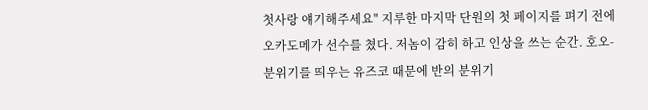첫사랑 얘기해주세요" 지루한 마지막 단원의 첫 페이지를 펴기 전에 오카도메가 선수를 쳤다. 저놈이 감히 하고 인상을 쓰는 순간. 호오- 분위기를 띄우는 유즈코 때문에 반의 분위기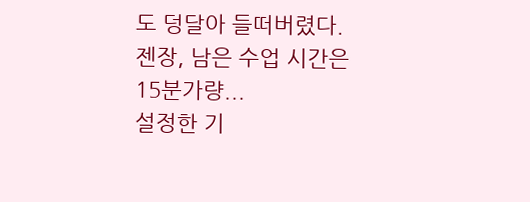도 덩달아 들떠버렸다. 젠장, 남은 수업 시간은 15분가량...
설정한 기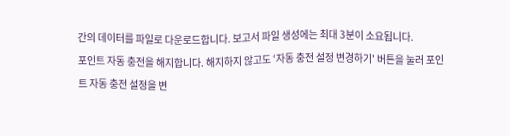간의 데이터를 파일로 다운로드합니다. 보고서 파일 생성에는 최대 3분이 소요됩니다.
포인트 자동 충전을 해지합니다. 해지하지 않고도 ‘자동 충전 설정 변경하기' 버튼을 눌러 포인트 자동 충전 설정을 변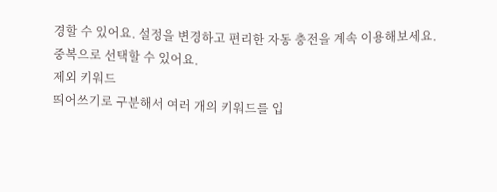경할 수 있어요. 설정을 변경하고 편리한 자동 충전을 계속 이용해보세요.
중복으로 선택할 수 있어요.
제외 키워드
띄어쓰기로 구분해서 여러 개의 키워드를 입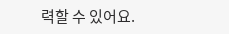력할 수 있어요.